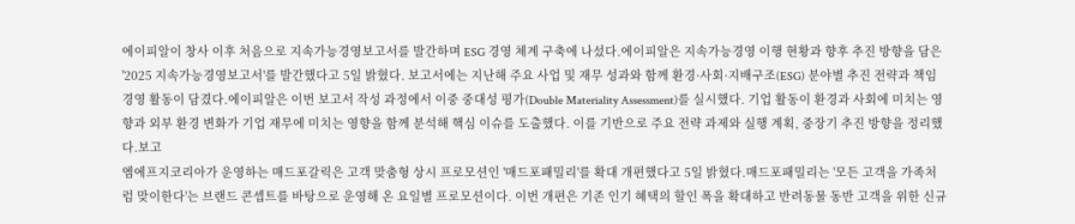에이피알이 창사 이후 처음으로 지속가능경영보고서를 발간하며 ESG 경영 체계 구축에 나섰다.에이피알은 지속가능경영 이행 현황과 향후 추진 방향을 담은 '2025 지속가능경영보고서'를 발간했다고 5일 밝혔다. 보고서에는 지난해 주요 사업 및 재무 성과와 함께 환경·사회·지배구조(ESG) 분야별 추진 전략과 책임경영 활동이 담겼다.에이피알은 이번 보고서 작성 과정에서 이중 중대성 평가(Double Materiality Assessment)를 실시했다. 기업 활동이 환경과 사회에 미치는 영향과 외부 환경 변화가 기업 재무에 미치는 영향을 함께 분석해 핵심 이슈를 도출했다. 이를 기반으로 주요 전략 과제와 실행 계획, 중장기 추진 방향을 정리했다.보고
엠에프지코리아가 운영하는 매드포갈릭은 고객 맞춤형 상시 프로모션인 '매드포패밀리'를 확대 개편했다고 5일 밝혔다.매드포패밀리는 '모든 고객을 가족처럼 맞이한다'는 브랜드 콘셉트를 바탕으로 운영해 온 요일별 프로모션이다. 이번 개편은 기존 인기 혜택의 할인 폭을 확대하고 반려동물 동반 고객을 위한 신규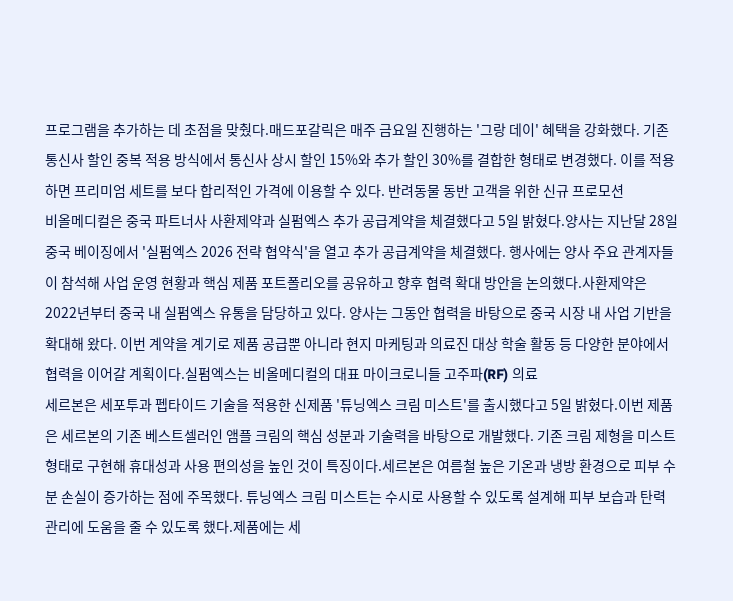프로그램을 추가하는 데 초점을 맞췄다.매드포갈릭은 매주 금요일 진행하는 '그랑 데이' 혜택을 강화했다. 기존 통신사 할인 중복 적용 방식에서 통신사 상시 할인 15%와 추가 할인 30%를 결합한 형태로 변경했다. 이를 적용하면 프리미엄 세트를 보다 합리적인 가격에 이용할 수 있다. 반려동물 동반 고객을 위한 신규 프로모션
비올메디컬은 중국 파트너사 사환제약과 실펌엑스 추가 공급계약을 체결했다고 5일 밝혔다.양사는 지난달 28일 중국 베이징에서 '실펌엑스 2026 전략 협약식'을 열고 추가 공급계약을 체결했다. 행사에는 양사 주요 관계자들이 참석해 사업 운영 현황과 핵심 제품 포트폴리오를 공유하고 향후 협력 확대 방안을 논의했다.사환제약은 2022년부터 중국 내 실펌엑스 유통을 담당하고 있다. 양사는 그동안 협력을 바탕으로 중국 시장 내 사업 기반을 확대해 왔다. 이번 계약을 계기로 제품 공급뿐 아니라 현지 마케팅과 의료진 대상 학술 활동 등 다양한 분야에서 협력을 이어갈 계획이다.실펌엑스는 비올메디컬의 대표 마이크로니들 고주파(RF) 의료
세르본은 세포투과 펩타이드 기술을 적용한 신제품 '튜닝엑스 크림 미스트'를 출시했다고 5일 밝혔다.이번 제품은 세르본의 기존 베스트셀러인 앰플 크림의 핵심 성분과 기술력을 바탕으로 개발했다. 기존 크림 제형을 미스트 형태로 구현해 휴대성과 사용 편의성을 높인 것이 특징이다.세르본은 여름철 높은 기온과 냉방 환경으로 피부 수분 손실이 증가하는 점에 주목했다. 튜닝엑스 크림 미스트는 수시로 사용할 수 있도록 설계해 피부 보습과 탄력 관리에 도움을 줄 수 있도록 했다.제품에는 세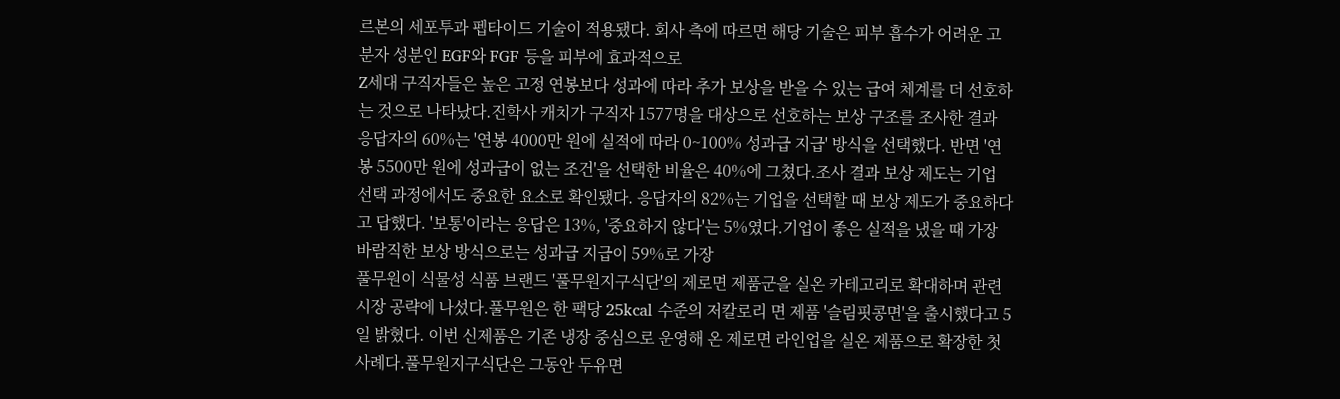르본의 세포투과 펩타이드 기술이 적용됐다. 회사 측에 따르면 해당 기술은 피부 흡수가 어려운 고분자 성분인 EGF와 FGF 등을 피부에 효과적으로
Z세대 구직자들은 높은 고정 연봉보다 성과에 따라 추가 보상을 받을 수 있는 급여 체계를 더 선호하는 것으로 나타났다.진학사 캐치가 구직자 1577명을 대상으로 선호하는 보상 구조를 조사한 결과 응답자의 60%는 '연봉 4000만 원에 실적에 따라 0~100% 성과급 지급' 방식을 선택했다. 반면 '연봉 5500만 원에 성과급이 없는 조건'을 선택한 비율은 40%에 그쳤다.조사 결과 보상 제도는 기업 선택 과정에서도 중요한 요소로 확인됐다. 응답자의 82%는 기업을 선택할 때 보상 제도가 중요하다고 답했다. '보통'이라는 응답은 13%, '중요하지 않다'는 5%였다.기업이 좋은 실적을 냈을 때 가장 바람직한 보상 방식으로는 성과급 지급이 59%로 가장
풀무원이 식물성 식품 브랜드 '풀무원지구식단'의 제로면 제품군을 실온 카테고리로 확대하며 관련 시장 공략에 나섰다.풀무원은 한 팩당 25kcal 수준의 저칼로리 면 제품 '슬림핏콩면'을 출시했다고 5일 밝혔다. 이번 신제품은 기존 냉장 중심으로 운영해 온 제로면 라인업을 실온 제품으로 확장한 첫 사례다.풀무원지구식단은 그동안 두유면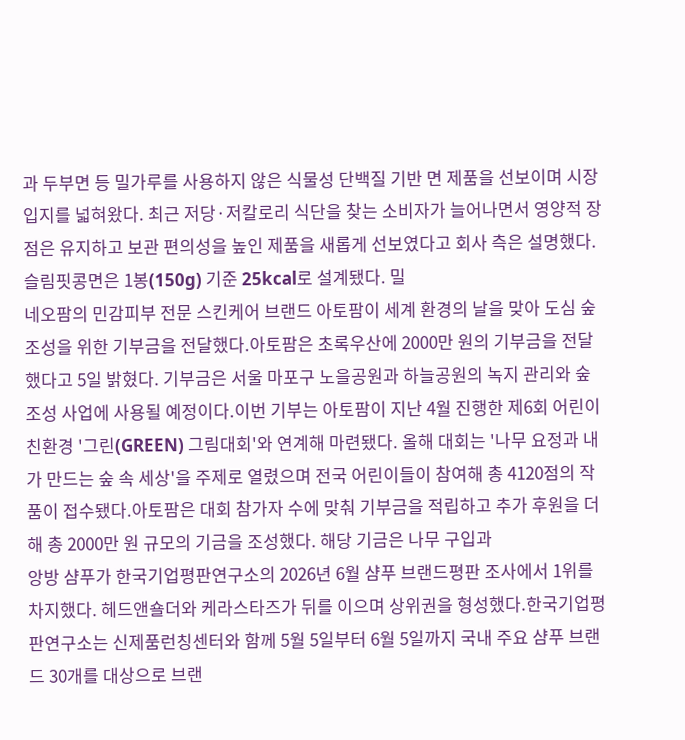과 두부면 등 밀가루를 사용하지 않은 식물성 단백질 기반 면 제품을 선보이며 시장 입지를 넓혀왔다. 최근 저당·저칼로리 식단을 찾는 소비자가 늘어나면서 영양적 장점은 유지하고 보관 편의성을 높인 제품을 새롭게 선보였다고 회사 측은 설명했다.슬림핏콩면은 1봉(150g) 기준 25kcal로 설계됐다. 밀
네오팜의 민감피부 전문 스킨케어 브랜드 아토팜이 세계 환경의 날을 맞아 도심 숲 조성을 위한 기부금을 전달했다.아토팜은 초록우산에 2000만 원의 기부금을 전달했다고 5일 밝혔다. 기부금은 서울 마포구 노을공원과 하늘공원의 녹지 관리와 숲 조성 사업에 사용될 예정이다.이번 기부는 아토팜이 지난 4월 진행한 제6회 어린이 친환경 '그린(GREEN) 그림대회'와 연계해 마련됐다. 올해 대회는 '나무 요정과 내가 만드는 숲 속 세상'을 주제로 열렸으며 전국 어린이들이 참여해 총 4120점의 작품이 접수됐다.아토팜은 대회 참가자 수에 맞춰 기부금을 적립하고 추가 후원을 더해 총 2000만 원 규모의 기금을 조성했다. 해당 기금은 나무 구입과
앙방 샴푸가 한국기업평판연구소의 2026년 6월 샴푸 브랜드평판 조사에서 1위를 차지했다. 헤드앤숄더와 케라스타즈가 뒤를 이으며 상위권을 형성했다.한국기업평판연구소는 신제품런칭센터와 함께 5월 5일부터 6월 5일까지 국내 주요 샴푸 브랜드 30개를 대상으로 브랜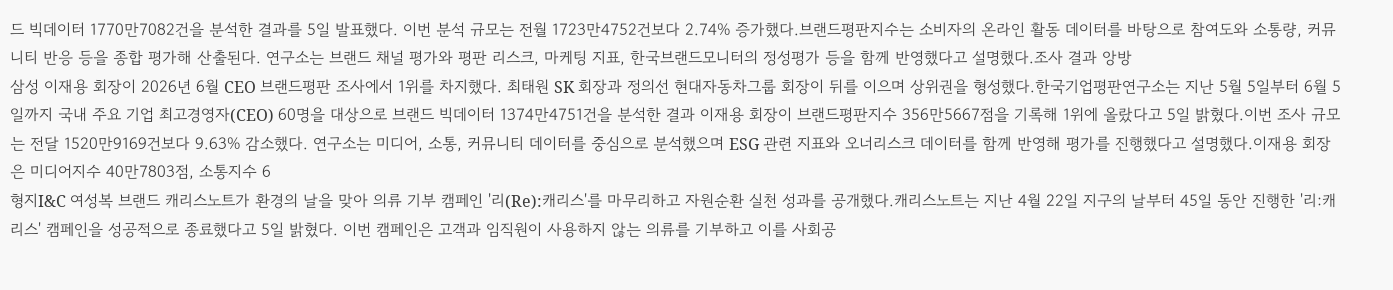드 빅데이터 1770만7082건을 분석한 결과를 5일 발표했다. 이번 분석 규모는 전월 1723만4752건보다 2.74% 증가했다.브랜드평판지수는 소비자의 온라인 활동 데이터를 바탕으로 참여도와 소통량, 커뮤니티 반응 등을 종합 평가해 산출된다. 연구소는 브랜드 채널 평가와 평판 리스크, 마케팅 지표, 한국브랜드모니터의 정성평가 등을 함께 반영했다고 설명했다.조사 결과 앙방
삼성 이재용 회장이 2026년 6월 CEO 브랜드평판 조사에서 1위를 차지했다. 최태원 SK 회장과 정의선 현대자동차그룹 회장이 뒤를 이으며 상위권을 형성했다.한국기업평판연구소는 지난 5월 5일부터 6월 5일까지 국내 주요 기업 최고경영자(CEO) 60명을 대상으로 브랜드 빅데이터 1374만4751건을 분석한 결과 이재용 회장이 브랜드평판지수 356만5667점을 기록해 1위에 올랐다고 5일 밝혔다.이번 조사 규모는 전달 1520만9169건보다 9.63% 감소했다. 연구소는 미디어, 소통, 커뮤니티 데이터를 중심으로 분석했으며 ESG 관련 지표와 오너리스크 데이터를 함께 반영해 평가를 진행했다고 설명했다.이재용 회장은 미디어지수 40만7803점, 소통지수 6
형지I&C 여성복 브랜드 캐리스노트가 환경의 날을 맞아 의류 기부 캠페인 '리(Re):캐리스'를 마무리하고 자원순환 실천 성과를 공개했다.캐리스노트는 지난 4월 22일 지구의 날부터 45일 동안 진행한 '리:캐리스' 캠페인을 성공적으로 종료했다고 5일 밝혔다. 이번 캠페인은 고객과 임직원이 사용하지 않는 의류를 기부하고 이를 사회공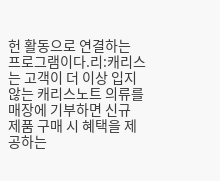헌 활동으로 연결하는 프로그램이다.리:캐리스는 고객이 더 이상 입지 않는 캐리스노트 의류를 매장에 기부하면 신규 제품 구매 시 혜택을 제공하는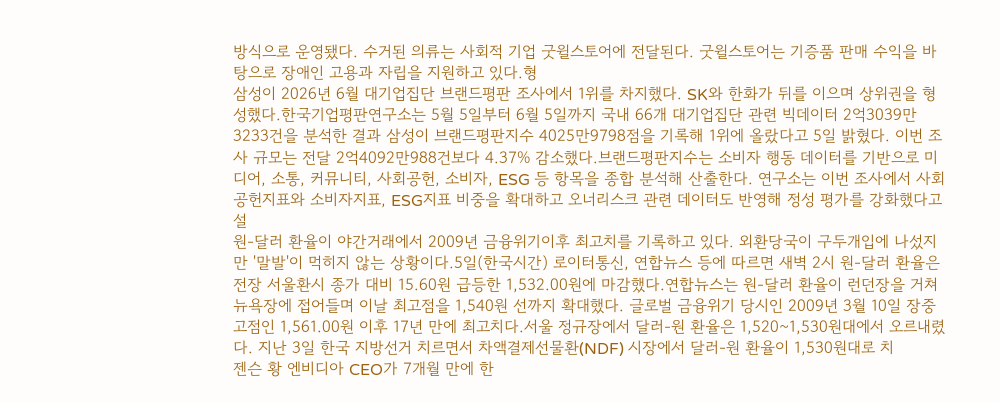방식으로 운영됐다. 수거된 의류는 사회적 기업 굿윌스토어에 전달된다. 굿윌스토어는 기증품 판매 수익을 바탕으로 장애인 고용과 자립을 지원하고 있다.형
삼성이 2026년 6월 대기업집단 브랜드평판 조사에서 1위를 차지했다. SK와 한화가 뒤를 이으며 상위권을 형성했다.한국기업평판연구소는 5월 5일부터 6월 5일까지 국내 66개 대기업집단 관련 빅데이터 2억3039만3233건을 분석한 결과 삼성이 브랜드평판지수 4025만9798점을 기록해 1위에 올랐다고 5일 밝혔다. 이번 조사 규모는 전달 2억4092만988건보다 4.37% 감소했다.브랜드평판지수는 소비자 행동 데이터를 기반으로 미디어, 소통, 커뮤니티, 사회공헌, 소비자, ESG 등 항목을 종합 분석해 산출한다. 연구소는 이번 조사에서 사회공헌지표와 소비자지표, ESG지표 비중을 확대하고 오너리스크 관련 데이터도 반영해 정성 평가를 강화했다고 설
원-달러 환율이 야간거래에서 2009년 금융위기이후 최고치를 기록하고 있다. 외환당국이 구두개입에 나섰지만 '말발'이 먹히지 않는 상황이다.5일(한국시간) 로이터통신, 연합뉴스 등에 따르면 새벽 2시 원-달러 환율은 전장 서울환시 종가 대비 15.60원 급등한 1,532.00원에 마감했다.연합뉴스는 원-달러 환율이 런던장을 거쳐 뉴욕장에 접어들며 이날 최고점을 1,540원 선까지 확대했다. 글로벌 금융위기 당시인 2009년 3월 10일 장중 고점인 1,561.00원 이후 17년 만에 최고치다.서울 정규장에서 달러-원 환율은 1,520~1,530원대에서 오르내렸다. 지난 3일 한국 지방선거 치르면서 차액결제선물환(NDF) 시장에서 달러-원 환율이 1,530원대로 치
젠슨 황 엔비디아 CEO가 7개월 만에 한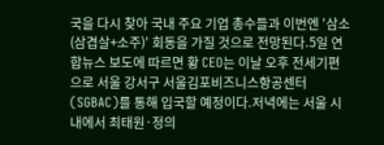국을 다시 찾아 국내 주요 기업 총수들과 이번엔 '삼소(삼겹살+소주)' 회동을 가질 것으로 전망된다.5일 연합뉴스 보도에 따르면 황 CEO는 이날 오후 전세기편으로 서울 강서구 서울김포비즈니스항공센터(SGBAC)를 통해 입국할 예정이다.저녁에는 서울 시내에서 최태원·정의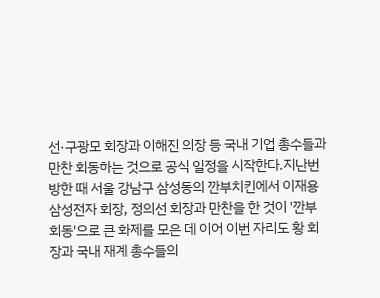선·구광모 회장과 이해진 의장 등 국내 기업 총수들과 만찬 회동하는 것으로 공식 일정을 시작한다.지난번 방한 때 서울 강남구 삼성동의 깐부치킨에서 이재용 삼성전자 회장, 정의선 회장과 만찬을 한 것이 '깐부회동'으로 큰 화제를 모은 데 이어 이번 자리도 황 회장과 국내 재계 총수들의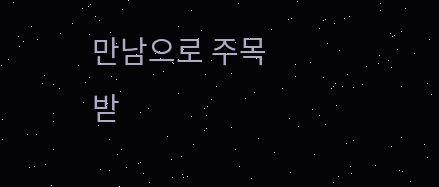만남으로 주목받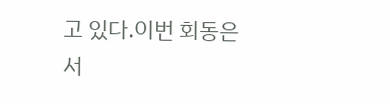고 있다.이번 회동은 서